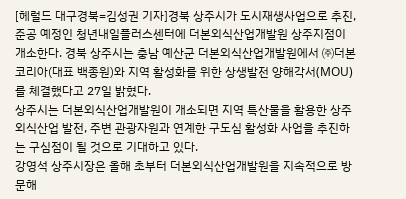[헤럴드 대구경북=김성권 기자]경북 상주시가 도시재생사업으로 추진, 준공 예정인 청년내일플러스센터에 더본외식산업개발원 상주지점이 개소한다. 경북 상주시는 충남 예산군 더본외식산업개발원에서 ㈜더본코리아(대표 백종원)와 지역 활성화를 위한 상생발전 양해각서(MOU)를 체결했다고 27일 밝혔다.
상주시는 더본외식산업개발원이 개소되면 지역 특산물을 활용한 상주 외식산업 발전, 주변 관광자원과 연계한 구도심 활성화 사업을 추진하는 구심점이 될 것으로 기대하고 있다.
강영석 상주시장은 올해 초부터 더본외식산업개발원을 지속적으로 방문해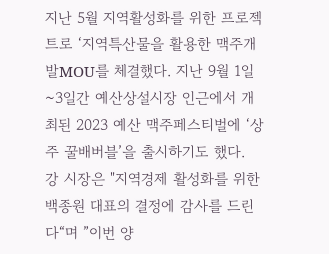지난 5월 지역활성화를 위한 프로젝트로 ‘지역특산물을 활용한 맥주개발MOU를 체결했다. 지난 9월 1일~3일간 예산상설시장 인근에서 개최된 2023 예산 맥주페스티벌에 ‘상주 꿀배버블’을 출시하기도 했다.
강 시장은 "지역경제 활성화를 위한 백종원 대표의 결정에 감사를 드린다“며 ”이번 양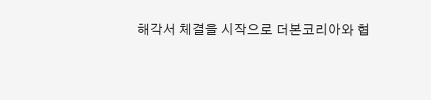해각서 체결을 시작으로 더본코리아와 협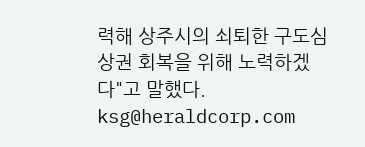력해 상주시의 쇠퇴한 구도심 상권 회복을 위해 노력하겠다"고 말했다.
ksg@heraldcorp.com